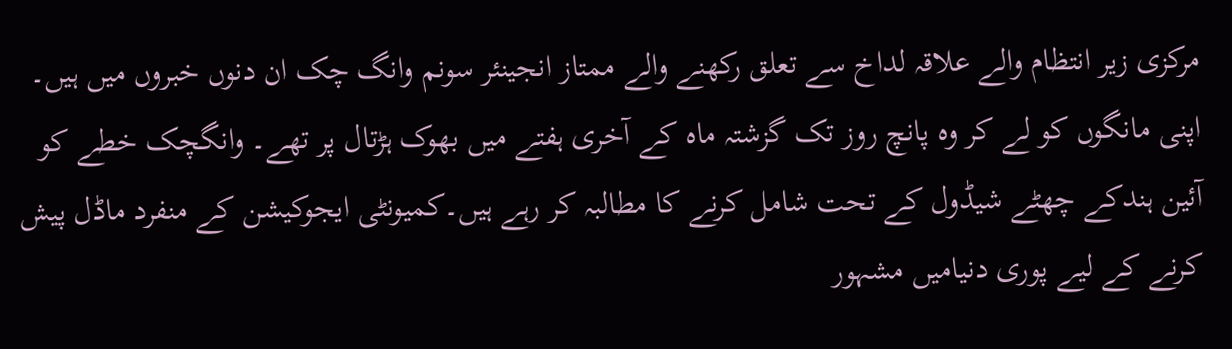مرکزی زیر انتظام والے علاقہ لداخ سے تعلق رکھنے والے ممتاز انجینئر سونم وانگ چک ان دنوں خبروں میں ہیں۔ اپنی مانگوں کو لے کر وہ پانچ روز تک گزشتہ ماہ کے آخری ہفتے میں بھوک ہڑتال پر تھے۔ وانگچک خطے کو آئین ہندکے چھٹے شیڈول کے تحت شامل کرنے کا مطالبہ کر رہے ہیں۔کمیونٹی ایجوکیشن کے منفرد ماڈل پیش کرنے کے لیے پوری دنیامیں مشہور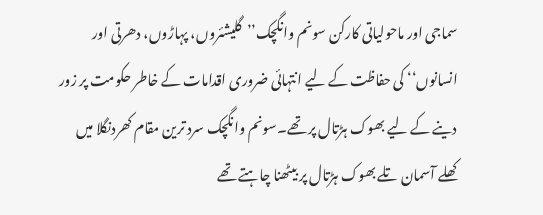سماجی اور ماحولیاتی کارکن سونم وانگچک’’گلیشئروں، پہاڑوں، دھرتی اور انسانوں‘‘ کی حفاظت کے لیے انتہائی ضروری اقدامات کے خاطر حکومت پر زور دینے کے لیے بھوک ہڑتال پر تھے۔سونم وانگچک سرد ترین مقام کھردنگلا میں کھلے آسمان تلے بھوک ہڑتال پر بیٹھنا چاہتے تھے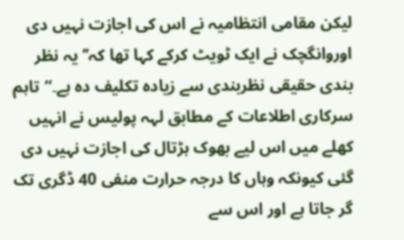لیکن مقامی انتظامیہ نے اس کی اجازت نہیں دی اوروانگچک نے ایک ٹویٹ کرکے کہا تھا کہ’’یہ نظر بندی حقیقی نظربندی سے زیادہ تکلیف دہ ہے۔“تاہم سرکاری اطلاعات کے مطابق لہہ پولیس نے انہیں کھلے میں اس لیے بھوک ہڑتال کی اجازت نہیں دی گئی کیونکہ وہاں کا درجہ حرارت منفی 40 ڈگری تک گر جاتا ہے اور اس سے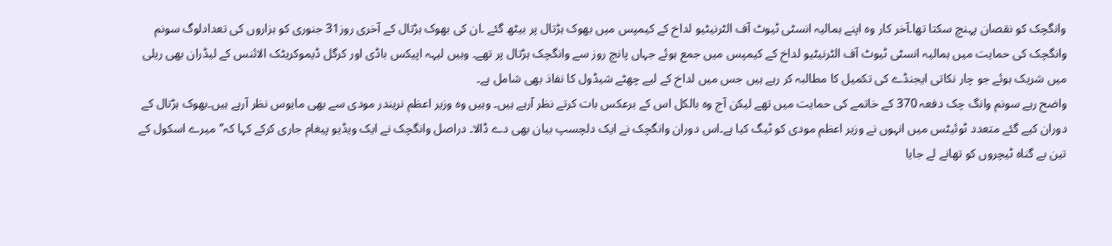وانگچک کو نقصان پہنچ سکتا تھا۔آخر کار وہ اپنے ہمالیہ انسٹی ٹیوٹ آف الٹرنیٹیو لداخ کے کیمپس میں بھوک ہڑتال پر بیٹھ گئے ۔ان کی بھوک ہڑتال کے آخری روز31 جنوری کو ہزاروں کی تعدادلوگ سونم وانگچک کی حمایت میں ہمالیہ انسٹی ٹیوٹ آف الٹرنیٹیو لداخ کے کیمپس میں جمع ہوئے جہاں پانچ روز سے وانگچک ہڑتال پر تھے۔ وہیں لیہہ اپیکس باڈی اور کرگل ڈیموکریٹک الائنس کے لیڈران بھی ریلی میں شریک ہوئے جو چار نکاتی ایجنڈے کی تکمیل کا مطالبہ کر رہے ہیں جس میں لداخ کے لیے چھٹے شیڈول کا نفاذ بھی شامل ہے۔
واضح رہے سونم وانگ چک دفعہ 370 کے خاتمے کی حمایت میں تھے لیکن آج وہ بالکل اس کے برعکس بات کرتے نظر آرہے ہیں۔ وہیں وہ وزیر اعظم نریندر مودی سے بھی مایوس نظر آرہے ہیں۔بھوک ہڑتال کے دوران کیے گئے متعدد ٹوئیٹس میں انہوں نے وزیر اعظم مودی کو ٹیگ کیا ہے۔اس دوران وانگچک نے ایک دلچسپ بیان بھی دے ڈالا۔ دراصل وانگچک نے ایک ویڈیو پیغام جاری کرکے کہا کہ’’میرے اسکول کے تین بے گناہ ٹیچروں کو تھانے لے جایا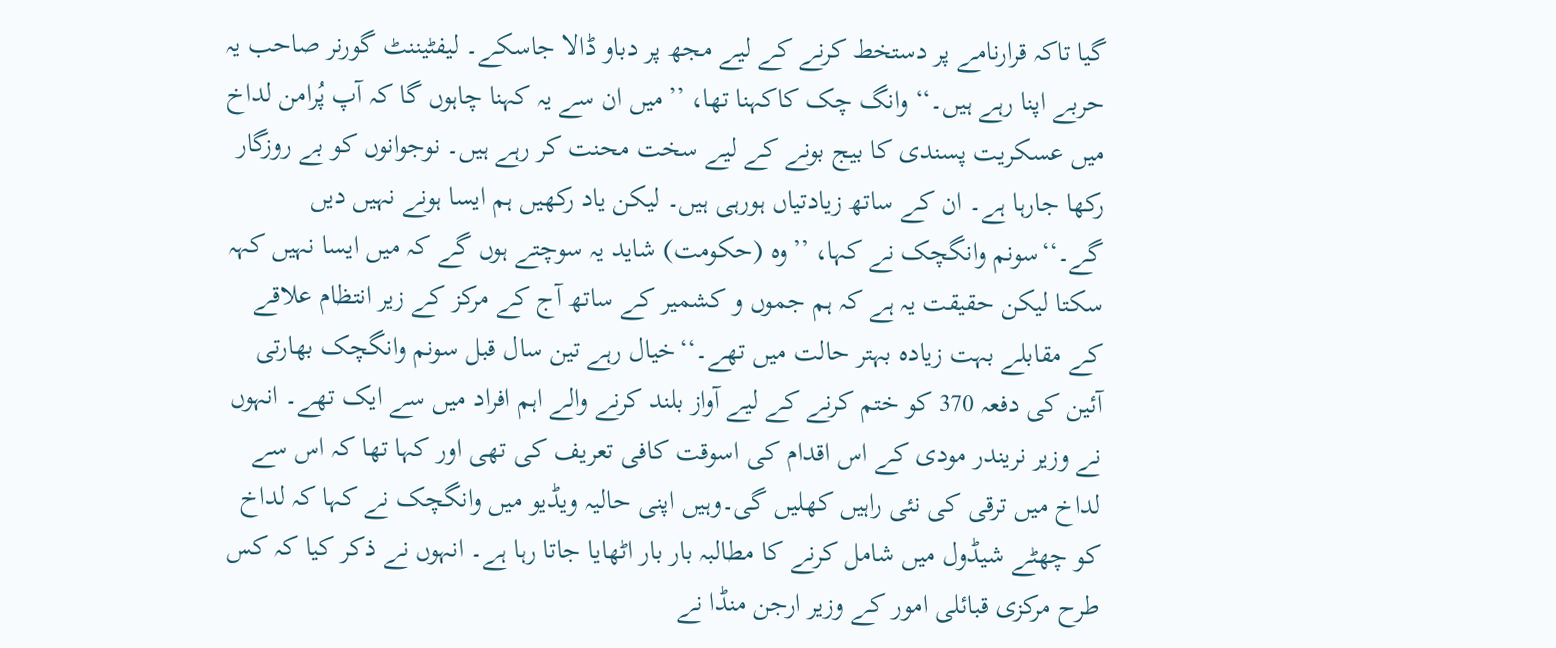گیا تاکہ قرارنامے پر دستخط کرنے کے لیے مجھ پر دباو ڈالا جاسکے۔ لیفٹیننٹ گورنر صاحب یہ حربے اپنا رہے ہیں۔‘‘ وانگ چک کاکہنا تھا، ’’میں ان سے یہ کہنا چاہوں گا کہ آپ پُرامن لداخ میں عسکریت پسندی کا بیج بونے کے لیے سخت محنت کر رہے ہیں۔ نوجوانوں کو بے روزگار رکھا جارہا ہے۔ ان کے ساتھ زیادتیاں ہورہی ہیں۔ لیکن یاد رکھیں ہم ایسا ہونے نہیں دیں گے۔‘‘سونم وانگچک نے کہا، ’’وہ (حکومت) شاید یہ سوچتے ہوں گے کہ میں ایسا نہیں کہہ سکتا لیکن حقیقت یہ ہے کہ ہم جموں و کشمیر کے ساتھ آج کے مرکز کے زیر انتظام علاقے کے مقابلے بہت زیادہ بہتر حالت میں تھے۔‘‘خیال رہے تین سال قبل سونم وانگچک بھارتی آئین کی دفعہ 370 کو ختم کرنے کے لیے آواز بلند کرنے والے اہم افراد میں سے ایک تھے۔ انہوں نے وزیر نریندر مودی کے اس اقدام کی اسوقت کافی تعریف کی تھی اور کہا تھا کہ اس سے لداخ میں ترقی کی نئی راہیں کھلیں گی۔وہیں اپنی حالیہ ویڈیو میں وانگچک نے کہا کہ لداخ کو چھٹے شیڈول میں شامل کرنے کا مطالبہ بار بار اٹھایا جاتا رہا ہے۔ انہوں نے ذکر کیا کہ کس طرح مرکزی قبائلی امور کے وزیر ارجن منڈا نے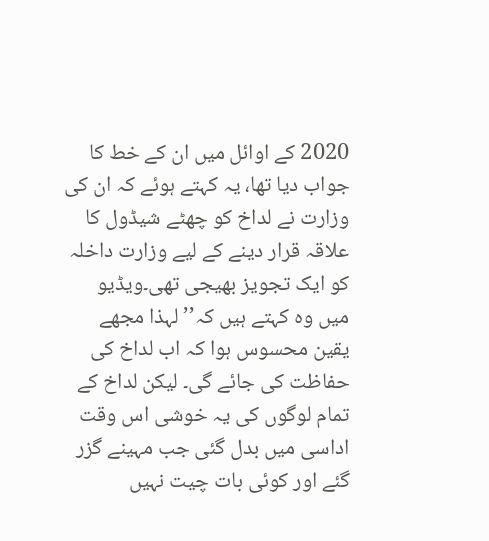2020 کے اوائل میں ان کے خط کا جواب دیا تھا، یہ کہتے ہوئے کہ ان کی وزارت نے لداخ کو چھٹے شیڈول کا علاقہ قرار دینے کے لیے وزارت داخلہ کو ایک تجویز بھیجی تھی۔ویڈیو میں وہ کہتے ہیں کہ’’لہذا مجھے یقین محسوس ہوا کہ اب لداخ کی حفاظت کی جائے گی۔ لیکن لداخ کے تمام لوگوں کی یہ خوشی اس وقت اداسی میں بدل گئی جب مہینے گزر گئے اور کوئی بات چیت نہیں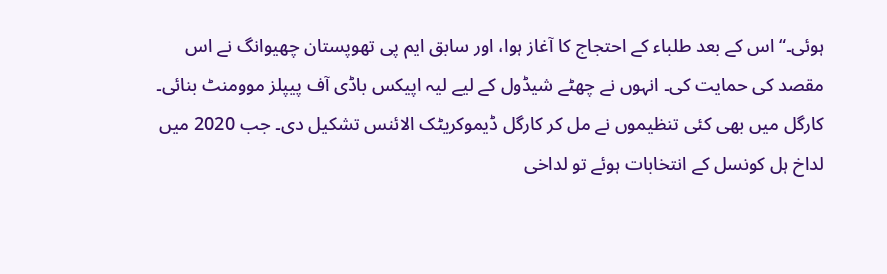ہوئی۔“ اس کے بعد طلباء کے احتجاج کا آغاز ہوا، اور سابق ایم پی تھوپستان چھیوانگ نے اس مقصد کی حمایت کی۔ انہوں نے چھٹے شیڈول کے لیے لیہ اپیکس باڈی آف پیپلز موومنٹ بنائی۔ کارگل میں بھی کئی تنظیموں نے مل کر کارگل ڈیموکریٹک الائنس تشکیل دی۔ جب 2020 میں لداخ ہل کونسل کے انتخابات ہوئے تو لداخی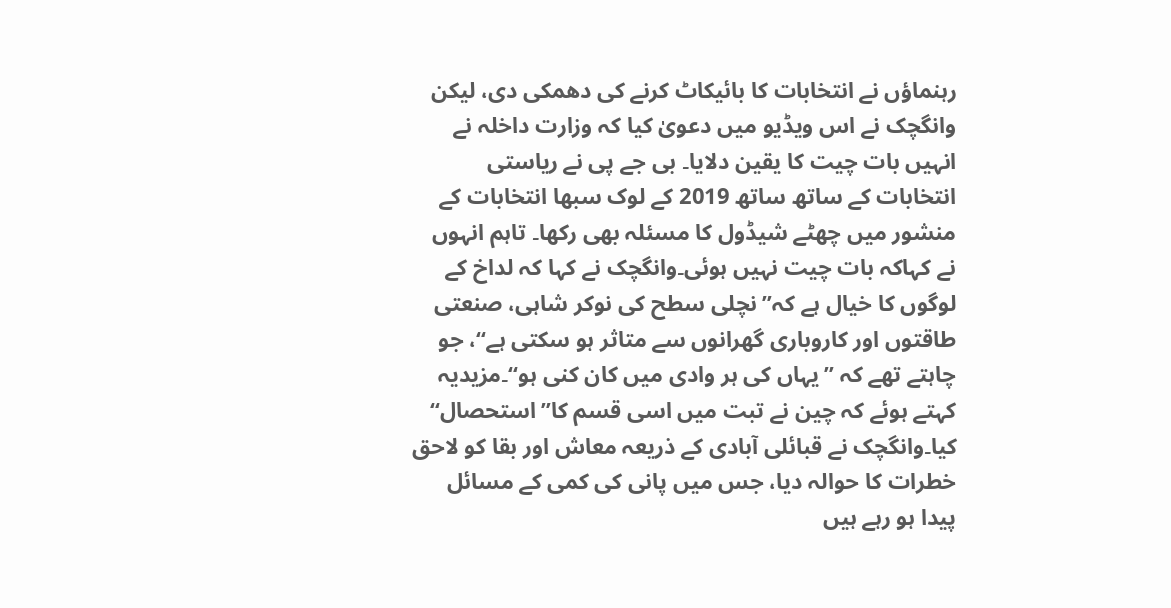رہنماؤں نے انتخابات کا بائیکاٹ کرنے کی دھمکی دی، لیکن وانگچک نے اس ویڈیو میں دعویٰ کیا کہ وزارت داخلہ نے انہیں بات چیت کا یقین دلایا۔ بی جے پی نے ریاستی انتخابات کے ساتھ ساتھ 2019 کے لوک سبھا انتخابات کے منشور میں چھٹے شیڈول کا مسئلہ بھی رکھا۔ تاہم انہوں نے کہاکہ بات چیت نہیں ہوئی۔وانگچک نے کہا کہ لداخ کے لوگوں کا خیال ہے کہ’’نچلی سطح کی نوکر شاہی، صنعتی طاقتوں اور کاروباری گھرانوں سے متاثر ہو سکتی ہے‘‘، جو چاہتے تھے کہ ’’یہاں کی ہر وادی میں کان کنی ہو“۔مزیدیہ کہتے ہوئے کہ چین نے تبت میں اسی قسم کا’’استحصال‘‘ کیا۔وانگچک نے قبائلی آبادی کے ذریعہ معاش اور بقا کو لاحق خطرات کا حوالہ دیا، جس میں پانی کی کمی کے مسائل پیدا ہو رہے ہیں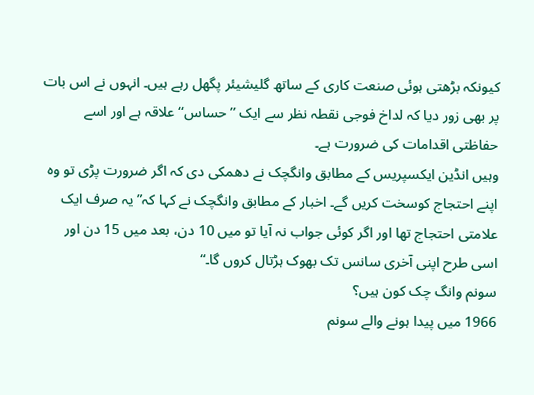کیونکہ بڑھتی ہوئی صنعت کاری کے ساتھ گلیشیئر پگھل رہے ہیں۔ انہوں نے اس بات پر بھی زور دیا کہ لداخ فوجی نقطہ نظر سے ایک ’’حساس‘‘ علاقہ ہے اور اسے حفاظتی اقدامات کی ضرورت ہے۔
وہیں انڈین ایکسپریس کے مطابق وانگچک نے دھمکی دی کہ اگر ضرورت پڑی تو وہ اپنے احتجاج کوسخت کریں گے۔ اخبار کے مطابق وانگچک نے کہا کہ” یہ صرف ایک علامتی احتجاج تھا اور اگر کوئی جواب نہ آیا تو میں 10 دن، بعد میں 15 دن اور اسی طرح اپنی آخری سانس تک بھوک ہڑتال کروں گا۔“
سونم وانگ چک کون ہیں؟
1966 میں پیدا ہونے والے سونم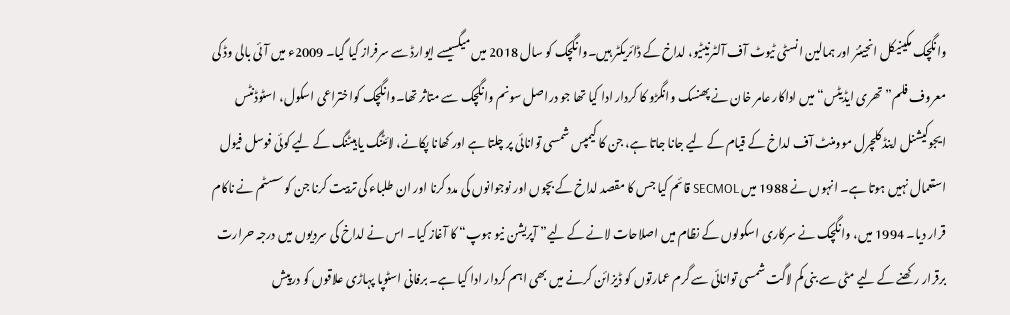وانگچک مکینیکل انجینئر اور ہمالین انسٹی ٹیوٹ آف آلٹرنیٹیو، لداخ کے ڈائریکٹر ہیں۔وانگچک کو سال 2018 میں میگسیسے ایوارڈ سے سرفراز کیا گیا۔ 2009ء میں آئی بالی وڈ کی معروف فلم” تھری ایڈیٹس“ میں اداکار عامر خان نے پھنسک وانگڑو کا کردار ادا کیا تھا جو دراصل سونم وانگچک سے متاثر تھا۔وانگچک کواختراعی اسکول، اسٹوڈنٹس ایجوکیشنل اینڈ کلچرل موومنٹ آف لداخ کے قیام کے لیے جانا جاتا ہے، جن کا کیمپس شمسی توانائی پر چلتا ہے اور کھانا پکانے، لائٹنگ یا ہیٹنگ کے لیے کوئی فوسل فیول استعمال نہیں ہوتا ہے۔ انہوں نے 1988 میں SECMOL قائم کیا جس کا مقصد لداخ کے بچوں اور نوجوانوں کی مدد کرنا اور ان طلباء کی تربیت کرنا جن کو سسٹم نے ناکام قرار دیا۔ 1994 میں، وانگچک نے سرکاری اسکولوں کے نظام میں اصلاحات لانے کے لیے” آپریشن نیو ہوپ“ کا آغاز کیا۔ اس نے لداخ کی سردیوں میں درجہ حرارت برقرار رکھنے کے لیے مٹی سے بنی کم لاگت شمسی توانائی سے گرم عمارتوں کو ڈیزائن کرنے میں بھی اہم کردار ادا کیا ہے۔ برفانی اسٹوپا پہاڑی علاقوں کو درپیش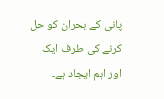پانی کے بحران کو حل کرنے کی طرف ایک اور اہم ایجاد ہے۔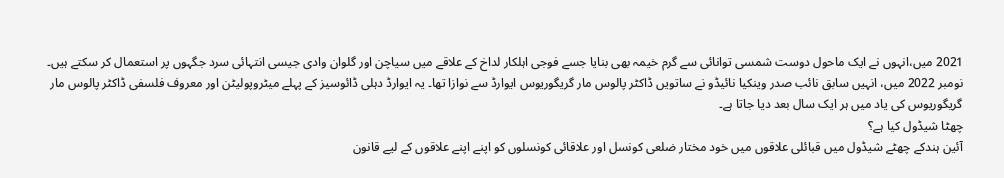2021 میں،انہوں نے ایک ماحول دوست شمسی توانائی سے گرم خیمہ بھی بنایا جسے فوجی اہلکار لداخ کے علاقے میں سیاچن اور گلوان وادی جیسی انتہائی سرد جگہوں پر استعمال کر سکتے ہیں۔ نومبر 2022 میں، انہیں سابق نائب صدر وینکیا نائیڈو نے ساتویں ڈاکٹر پالوس مار گریگوریوس ایوارڈ سے نوازا تھا۔ یہ ایوارڈ دہلی ڈائوسیز کے پہلے میٹروپولیٹن اور معروف فلسفی ڈاکٹر پالوس مار گریگوریوس کی یاد میں ہر ایک سال بعد دیا جاتا ہے۔
چھٹا شیڈول کیا ہے؟
آئین ہندکے چھٹے شیڈول میں قبائلی علاقوں میں خود مختار ضلعی کونسل اور علاقائی کونسلوں کو اپنے اپنے علاقوں کے لیے قانون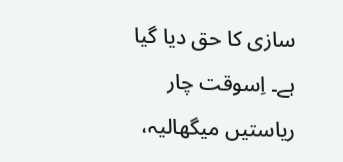سازی کا حق دیا گیا ہے۔ اِسوقت چار ریاستیں میگھالیہ،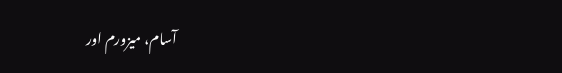آسام، میزورم اور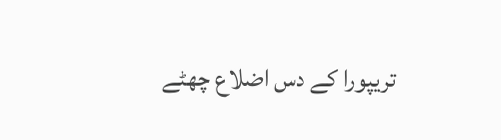تریپورا کے دس اضلاع چھٹے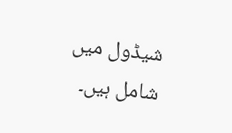شیڈول میں شامل ہیں۔